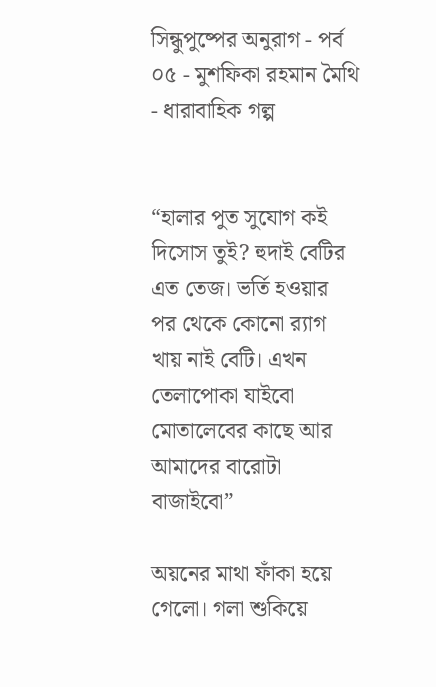সিন্ধুপুষ্পের অনুরাগ - পর্ব ০৫ - মুশফিকা রহমান মৈথি - ধারাবাহিক গল্প


“হালার পুত সুযোগ কই দিসোস তুই? হুদাই বেটির এত তেজ। ভর্তি হওয়ার পর থেকে কোনো র‍্যাগ খায় নাই বেটি। এখন তেলাপোকা যাইবো মোতালেবের কাছে আর আমাদের বারোটা বাজাইবো”

অয়নের মাথা ফাঁকা হয়ে গেলো। গলা শুকিয়ে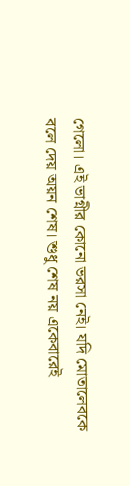গেলো। এই ভাগ্নীর কোনো ভরসা নেই। যদি মোতালেবকে বলে দেয় অয়ন শেষ। শুধু শেষ নয় একেবারেই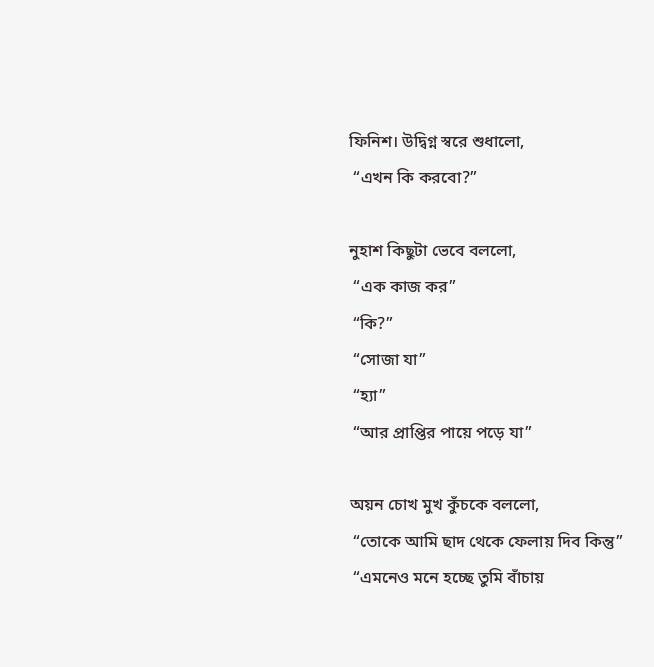ফিনিশ। উদ্বিগ্ন স্বরে শুধালো,
 “এখন কি করবো?”

নুহাশ কিছুটা ভেবে বললো,
 “এক কাজ কর”
 “কি?”
 “সোজা যা”
 “হ্যা”
 “আর প্রাপ্তির পায়ে পড়ে যা”

অয়ন চোখ মুখ কুঁচকে বললো,
 “তোকে আমি ছাদ থেকে ফেলায় দিব কিন্তু”
 “এমনেও মনে হচ্ছে তুমি বাঁচায়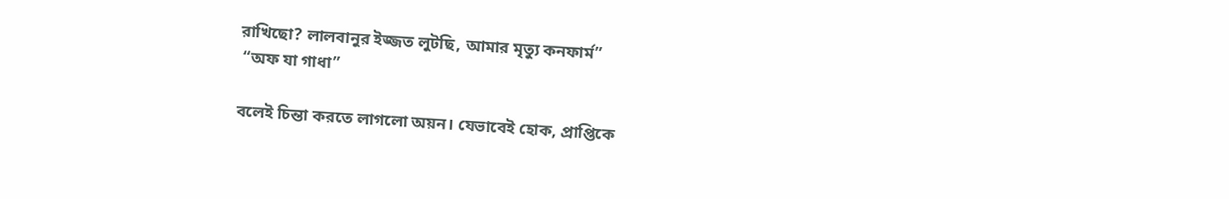রাখিছো? লালবানুর ইজ্জত লুটছি, আমার মৃত্যু কনফার্ম”
 “অফ যা গাধা”

বলেই চিন্তা করতে লাগলো অয়ন। যেভাবেই হোক, প্রাপ্তিকে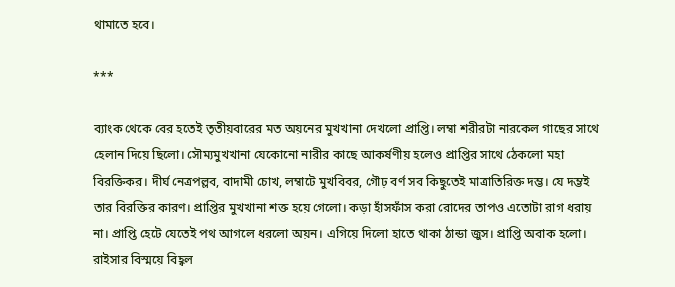থামাতে হবে।

***

ব্যাংক থেকে বের হতেই তৃতীয়বারের মত অয়নের মুখখানা দেখলো প্রাপ্তি। লম্বা শরীরটা নারকেল গাছের সাথে হেলান দিয়ে ছিলো। সৌম্যমুখখানা যেকোনো নারীর কাছে আকর্ষণীয় হলেও প্রাপ্তির সাথে ঠেকলো মহা বিরক্তিকর। দীর্ঘ নেত্রপল্লব, বাদামী চোখ, লম্বাটে মুখবিবর, গৌঢ় বর্ণ সব কিছুতেই মাত্রাতিরিক্ত দম্ভ। যে দম্ভই তার বিরক্তির কারণ। প্রাপ্তির মুখখানা শক্ত হয়ে গেলো। কড়া হাঁসফাঁস করা রোদের তাপও এতোটা রাগ ধরায় না। প্রাপ্তি হেটে যেতেই পথ আগলে ধরলো অয়ন। এগিয়ে দিলো হাতে থাকা ঠান্ডা জুস। প্রাপ্তি অবাক হলো। রাইসার বিস্ময়ে বিহ্বল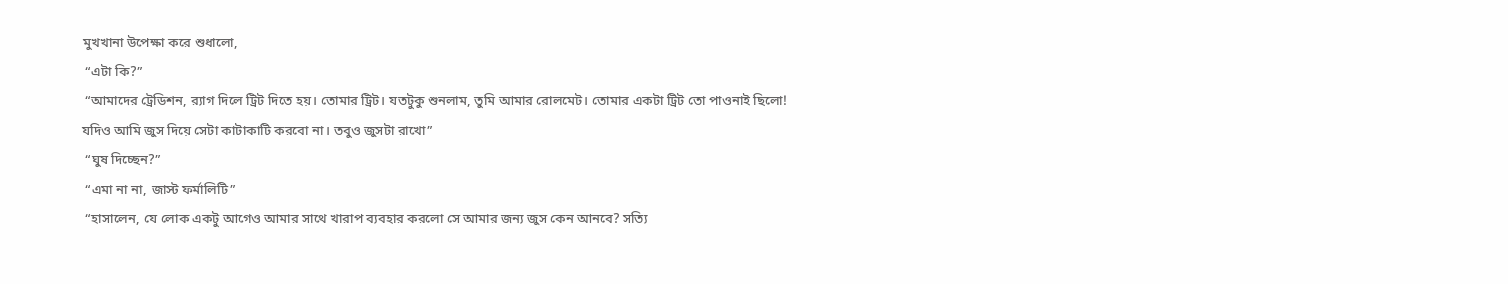মুখখানা উপেক্ষা করে শুধালো,
 “এটা কি?”
 “আমাদের ট্রেডিশন, র‍্যাগ দিলে ট্রিট দিতে হয়। তোমার ট্রিট। যতটুকু শুনলাম, তুমি আমার রোলমেট। তোমার একটা ট্রিট তো পাওনাই ছিলো! যদিও আমি জুস দিয়ে সেটা কাটাকাটি করবো না। তবুও জুসটা রাখো”
 “ঘুষ দিচ্ছেন?”
 “এমা না না, জাস্ট ফর্মালিটি”
 “হাসালেন, যে লোক একটু আগেও আমার সাথে খারাপ ব্যবহার করলো সে আমার জন্য জুস কেন আনবে? সত্যি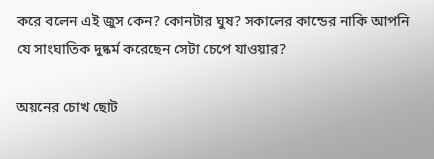করে বলেন এই জুস কেন? কোনটার ঘুষ? সকালের কান্ডের নাকি আপনি যে সাংঘাতিক দুষ্কর্ম করেছেন সেটা চেপে যাওয়ার?

অয়নের চোখ ছোট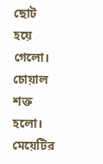ছোট হয়ে গেলো। চোয়াল শক্ত হলো। মেয়েটির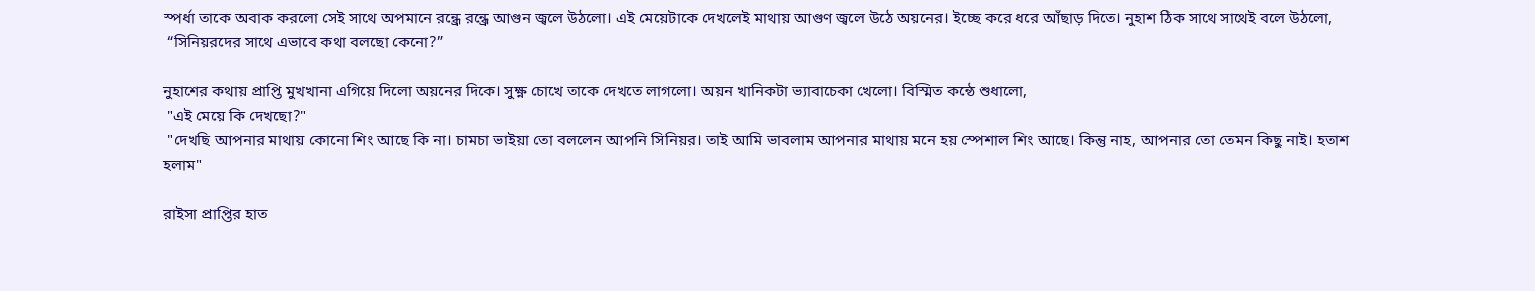স্পর্ধা তাকে অবাক করলো সেই সাথে অপমানে রন্ধ্রে রন্ধ্রে আগুন জ্বলে উঠলো। এই মেয়েটাকে দেখলেই মাথায় আগুণ জ্বলে উঠে অয়নের। ইচ্ছে করে ধরে আঁছাড় দিতে। নুহাশ ঠিক সাথে সাথেই বলে উঠলো,
 “সিনিয়রদের সাথে এভাবে কথা বলছো কেনো?”

নুহাশের কথায় প্রাপ্তি মুখখানা এগিয়ে দিলো অয়নের দিকে। সুক্ষ্ণ চোখে তাকে দেখতে লাগলো। অয়ন খানিকটা ভ্যাবাচেকা খেলো। বিস্মিত কন্ঠে শুধালো,
 "এই মেয়ে কি দেখছো?"
 "দেখছি আপনার মাথায় কোনো শিং আছে কি না। চামচা ভাইয়া তো বললেন আপনি সিনিয়র। তাই আমি ভাবলাম আপনার মাথায় মনে হয় স্পেশাল শিং আছে। কিন্তু নাহ, আপনার তো তেমন কিছু নাই। হতাশ হলাম"

রাইসা প্রাপ্তির হাত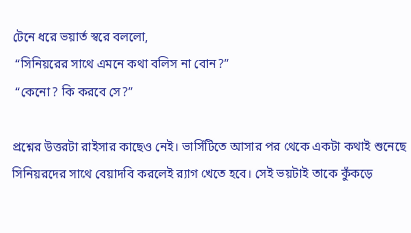টেনে ধরে ভয়ার্ত স্বরে বললো,
 “সিনিয়রের সাথে এমনে কথা বলিস না বোন?”
 “কেনো? কি করবে সে?”

প্রশ্নের উত্তরটা রাইসার কাছেও নেই। ভার্সিটিতে আসার পর থেকে একটা কথাই শুনেছে সিনিয়রদের সাথে বেয়াদবি করলেই র‍্যাগ খেতে হবে। সেই ভয়টাই তাকে কুঁকড়ে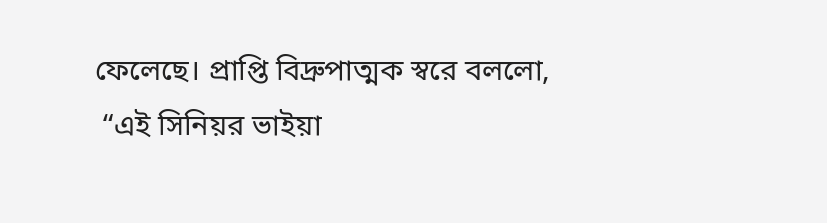ফেলেছে। প্রাপ্তি বিদ্রুপাত্মক স্বরে বললো,
 “এই সিনিয়র ভাইয়া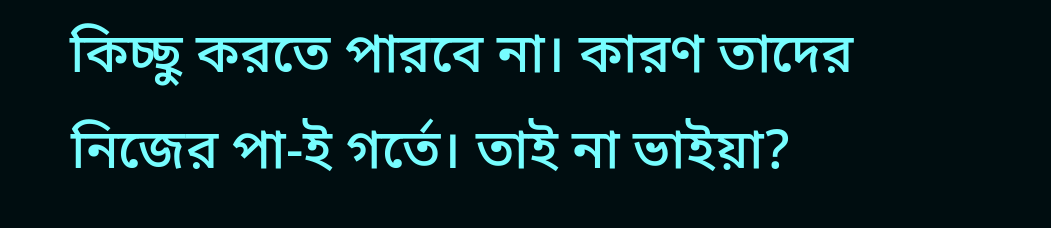কিচ্ছু করতে পারবে না। কারণ তাদের নিজের পা-ই গর্তে। তাই না ভাইয়া?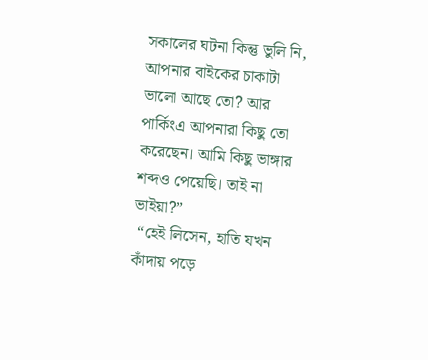সকালের ঘটনা কিন্তু ভুলি নি, আপনার বাইকের চাকাটা ভালো আছে তো? আর পার্কিংএ আপনারা কিছু তো করেছেন। আমি কিছু ভাঙ্গার শব্দও পেয়েছি। তাই না ভাইয়া?”
 “হেই লিসেন, হাতি যখন কাঁদায় পড়ে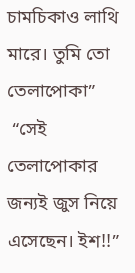চামচিকাও লাথি মারে। তুমি তো তেলাপোকা”
 “সেই তেলাপোকার জন্যই জুস নিয়ে এসেছেন। ইশ!!”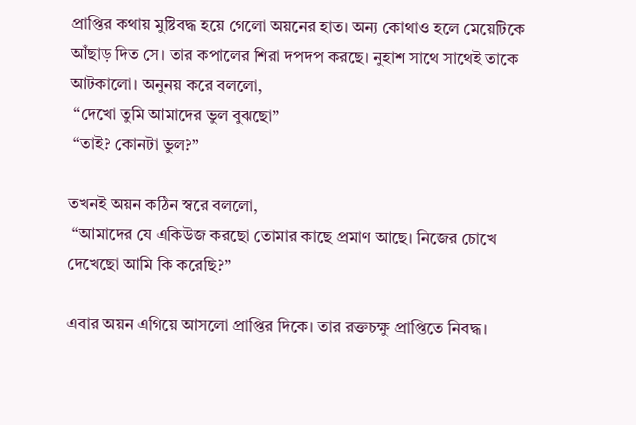প্রাপ্তির কথায় মুষ্টিবদ্ধ হয়ে গেলো অয়নের হাত। অন্য কোথাও হলে মেয়েটিকে আঁছাড় দিত সে। তার কপালের শিরা দপদপ করছে। নুহাশ সাথে সাথেই তাকে আটকালো। অনুনয় করে বললো,
 “দেখো তুমি আমাদের ভুল বুঝছো”
 “তাই? কোনটা ভুল?”

তখনই অয়ন কঠিন স্বরে বললো,
 “আমাদের যে একিউজ করছো তোমার কাছে প্রমাণ আছে। নিজের চোখে দেখেছো আমি কি করেছি?”

এবার অয়ন এগিয়ে আসলো প্রাপ্তির দিকে। তার রক্তচক্ষু প্রাপ্তিতে নিবদ্ধ।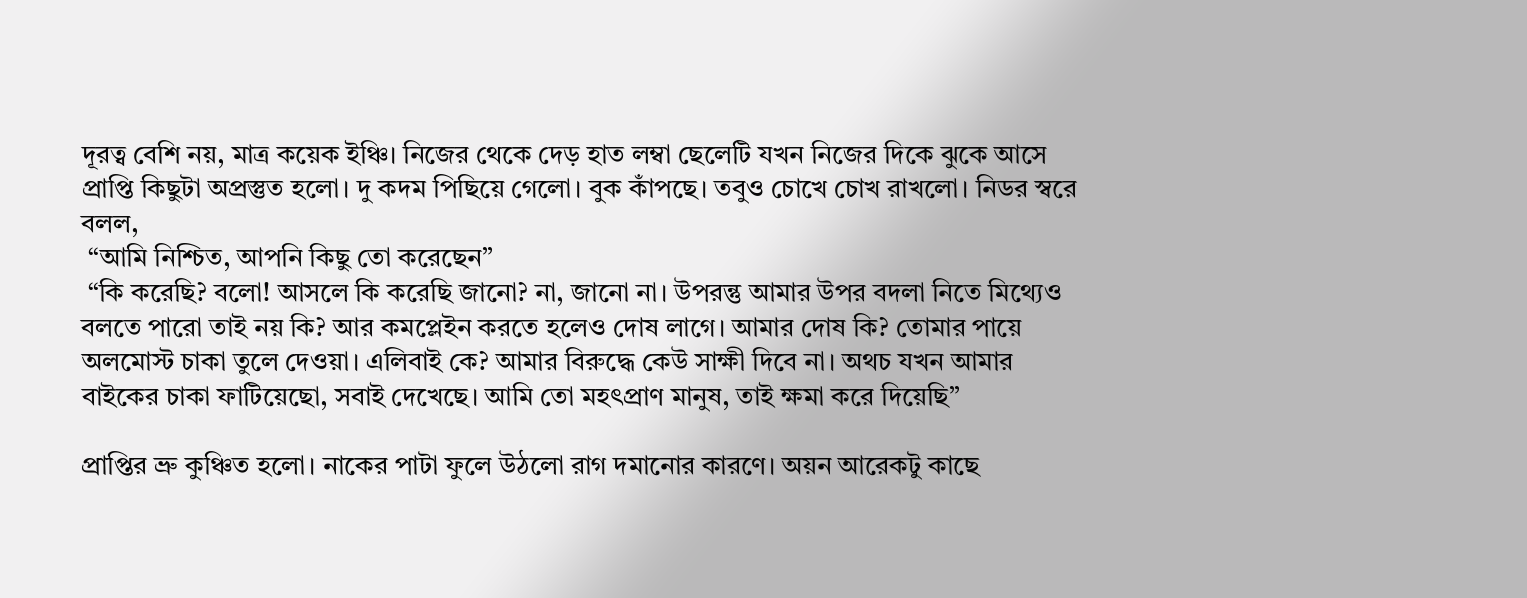দূরত্ব বেশি নয়, মাত্র কয়েক ইঞ্চি। নিজের থেকে দেড় হাত লম্বা ছেলেটি যখন নিজের দিকে ঝুকে আসে প্রাপ্তি কিছুটা অপ্রস্তুত হলো। দু কদম পিছিয়ে গেলো। বুক কাঁপছে। তবুও চোখে চোখ রাখলো। নিডর স্বরে বলল,
 “আমি নিশ্চিত, আপনি কিছু তো করেছেন”
 “কি করেছি? বলো! আসলে কি করেছি জানো? না, জানো না। উপরন্তু আমার উপর বদলা নিতে মিথ্যেও বলতে পারো তাই নয় কি? আর কমপ্লেইন করতে হলেও দোষ লাগে। আমার দোষ কি? তোমার পায়ে অলমোস্ট চাকা তুলে দেওয়া। এলিবাই কে? আমার বিরুদ্ধে কেউ সাক্ষী দিবে না। অথচ যখন আমার বাইকের চাকা ফাটিয়েছো, সবাই দেখেছে। আমি তো মহৎপ্রাণ মানুষ, তাই ক্ষমা করে দিয়েছি”

প্রাপ্তির ভ্রু কুঞ্চিত হলো। নাকের পাটা ফুলে উঠলো রাগ দমানোর কারণে। অয়ন আরেকটু কাছে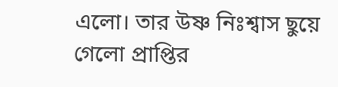এলো। তার উষ্ণ নিঃশ্বাস ছুয়ে গেলো প্রাপ্তির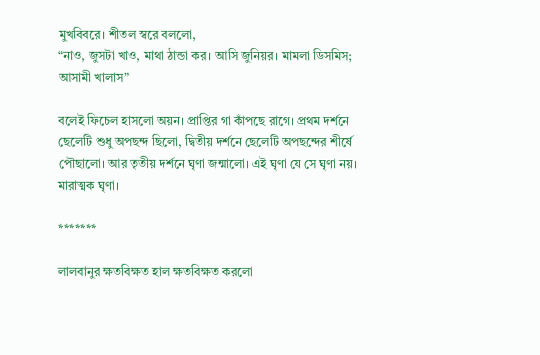মুখবিবরে। শীতল স্বরে বললো,
“নাও, জুসটা খাও, মাথা ঠান্ডা কর। আসি জুনিয়র। মামলা ডিসমিস; আসামী খালাস”

বলেই ফিচেল হাসলো অয়ন। প্রাপ্তির গা কাঁপছে রাগে। প্রথম দর্শনে ছেলেটি শুধু অপছন্দ ছিলো, দ্বিতীয় দর্শনে ছেলেটি অপছন্দের শীর্ষে পৌছালো। আর তৃতীয় দর্শনে ঘৃণা জন্মালো। এই ঘৃণা যে সে ঘৃণা নয়। মারাত্মক ঘৃণা।

*******

লালবানুর ক্ষতবিক্ষত হাল ক্ষতবিক্ষত করলো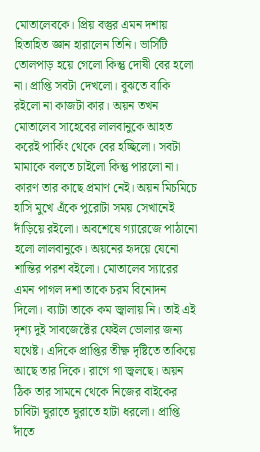মোতালেবকে। প্রিয় বস্তুর এমন দশায় হিতাহিত জ্ঞান হারালেন তিনি। ভার্সিটি তোলপাড় হয়ে গেলো কিন্তু দোষী বের হলো না। প্রাপ্তি সবটা দেখলো। বুঝতে বাকি রইলো না কাজটা কার। অয়ন তখন মোতালেব সাহেবের লালবানুকে আহত করেই পার্কিং থেকে বের হচ্ছিলো। সবটা মামাকে বলতে চাইলো কিন্তু পারলো না। কারণ তার কাছে প্রমাণ নেই। অয়ন মিচমিচে হাসি মুখে এঁকে পুরোটা সময় সেখানেই দাঁড়িয়ে রইলো। অবশেষে গ্যারেজে পাঠানো হলো লালবানুকে। অয়নের হৃদয়ে যেনো শান্তির পরশ বইলো। মোতালেব স্যারের এমন পাগল দশা তাকে চরম বিনোদন দিলো। ব্যাটা তাকে কম জ্বালায় নি। তাই এই দৃশ্য দুই সাবজেক্টের ফেইল ভোলার জন্য যথেষ্ট। এদিকে প্রাপ্তির তীক্ষ্ণ দৃষ্টিতে তাকিয়ে আছে তার দিকে। রাগে গা জ্বলছে। অয়ন ঠিক তার সামনে থেকে নিজের বাইকের চাবিটা ঘুরাতে ঘুরাতে হাটা ধরলো। প্রাপ্তি দাঁতে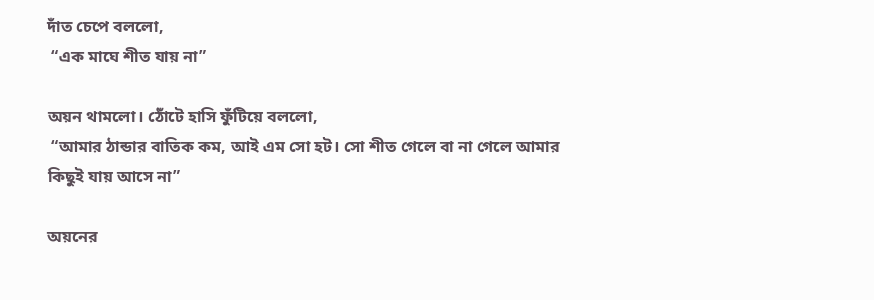দাঁত চেপে বললো,
 “এক মাঘে শীত যায় না”

অয়ন থামলো। ঠোঁটে হাসি ফুঁটিয়ে বললো,
 “আমার ঠান্ডার বাতিক কম, আই এম সো হট। সো শীত গেলে বা না গেলে আমার কিছুই যায় আসে না”

অয়নের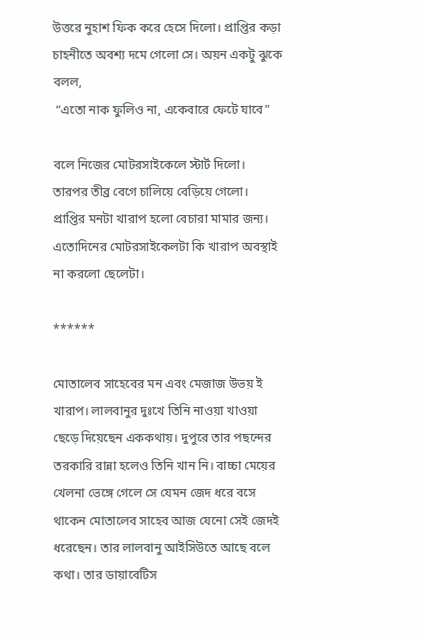উত্তরে নুহাশ ফিক করে হেসে দিলো। প্রাপ্তির কড়া চাহনীতে অবশ্য দমে গেলো সে। অয়ন একটু ঝুকে বলল,
 “এতো নাক ফুলিও না, একেবারে ফেটে যাবে”

বলে নিজের মোটরসাইকেলে স্টার্ট দিলো। তারপর তীব্র বেগে চালিয়ে বেড়িয়ে গেলো। প্রাপ্তির মনটা খারাপ হলো বেচারা মামার জন্য। এতোদিনের মোটরসাইকেলটা কি খারাপ অবস্থাই না করলো ছেলেটা।

******

মোতালেব সাহেবের মন এবং মেজাজ উভয় ই খারাপ। লালবানুর দুঃখে তিনি নাওয়া খাওয়া ছেড়ে দিয়েছেন এককথায়। দুপুরে তার পছন্দের তরকারি রান্না হলেও তিনি খান নি। বাচ্চা মেয়ের খেলনা ভেঙ্গে গেলে সে যেমন জেদ ধরে বসে থাকেন মোতালেব সাহেব আজ যেনো সেই জেদই ধরেছেন। তার লালবানু আইসিউতে আছে বলে কথা। তার ডায়াবেটিস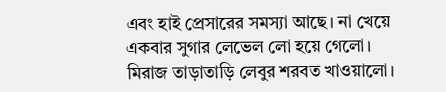এবং হাই প্রেসারের সমস্যা আছে। না খেয়ে একবার সুগার লেভেল লো হয়ে গেলো। মিরাজ তাড়াতাড়ি লেবুর শরবত খাওয়ালো।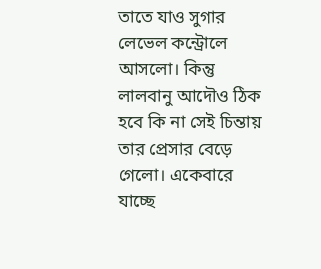তাতে যাও সুগার লেভেল কন্ট্রোলে আসলো। কিন্তু লালবানু আদৌও ঠিক হবে কি না সেই চিন্তায় তার প্রেসার বেড়ে গেলো। একেবারে যাচ্ছে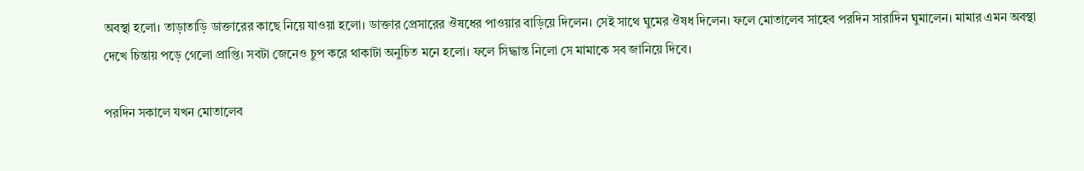অবস্থা হলো। তাড়াতাড়ি ডাক্তারের কাছে নিয়ে যাওয়া হলো। ডাক্তার প্রেসারের ঔষধের পাওয়ার বাড়িয়ে দিলেন। সেই সাথে ঘুমের ঔষধ দিলেন। ফলে মোতালেব সাহেব পরদিন সারাদিন ঘুমালেন। মামার এমন অবস্থা দেখে চিন্তায় পড়ে গেলো প্রাপ্তি। সবটা জেনেও চুপ করে থাকাটা অনুচিত মনে হলো। ফলে সিদ্ধান্ত নিলো সে মামাকে সব জানিয়ে দিবে।

পরদিন সকালে যখন মোতালেব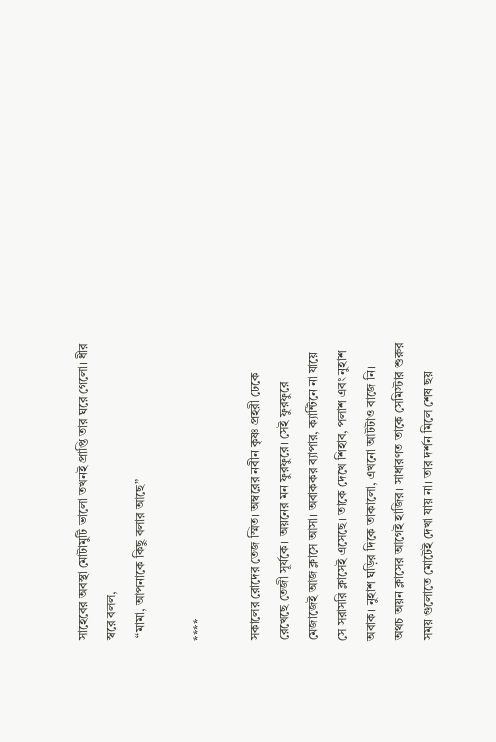সাহেবের অবস্থা মোটামুটি ভালো তখনই প্রাপ্তি তার ঘরে গেলো। ধীর স্বরে বলল,
 “মামা, আপনাকে কিছু বলার আছে”

****

সকালের রোদের তেজ স্মিত। অম্বরের নবীন কৃষ্ণ প্রহরী ঢেকে রেখেছে তেজী সূর্যকে। অয়নের মন ফুরফুরে। সেই ফুরফুরে মেজাজেই আজ ক্লাসে আসা। অবাককর ব্যাপার, ক্যান্টিনে না যায়ে সে সরাসরি ক্লাসেই এসেছে। তাকে দেখে শিহাব, পলাশ এবং নুহাশ অবাক। নুহাশ ঘড়ির দিকে তাকালো, এখনো আটটাও বাজে নি। অথচ অয়ন ক্লাসের আগেই হাজির। সাধারণত তাকে সেমিস্টার শুরুর সময় গুলোতে মোটেই দেখা যায় না। তার দর্শন মিলে শেষ ছয়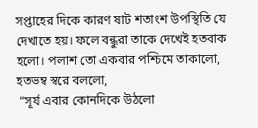সপ্তাহের দিকে কারণ ষাট শতাংশ উপস্থিতি যে দেখাতে হয়। ফলে বন্ধুরা তাকে দেখেই হতবাক হলো। পলাশ তো একবার পশ্চিমে তাকালো, হতভম্ব স্বরে বললো,
 “সূর্য এবার কোনদিকে উঠলো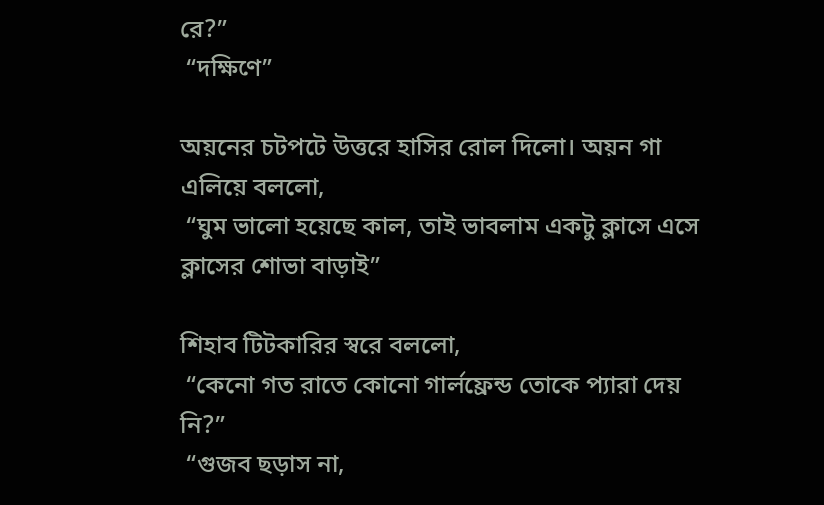রে?”
 “দক্ষিণে”

অয়নের চটপটে উত্তরে হাসির রোল দিলো। অয়ন গা এলিয়ে বললো,
 “ঘুম ভালো হয়েছে কাল, তাই ভাবলাম একটু ক্লাসে এসে ক্লাসের শোভা বাড়াই”

শিহাব টিটকারির স্বরে বললো,
 “কেনো গত রাতে কোনো গার্লফ্রেন্ড তোকে প্যারা দেয় নি?”
 “গুজব ছড়াস না,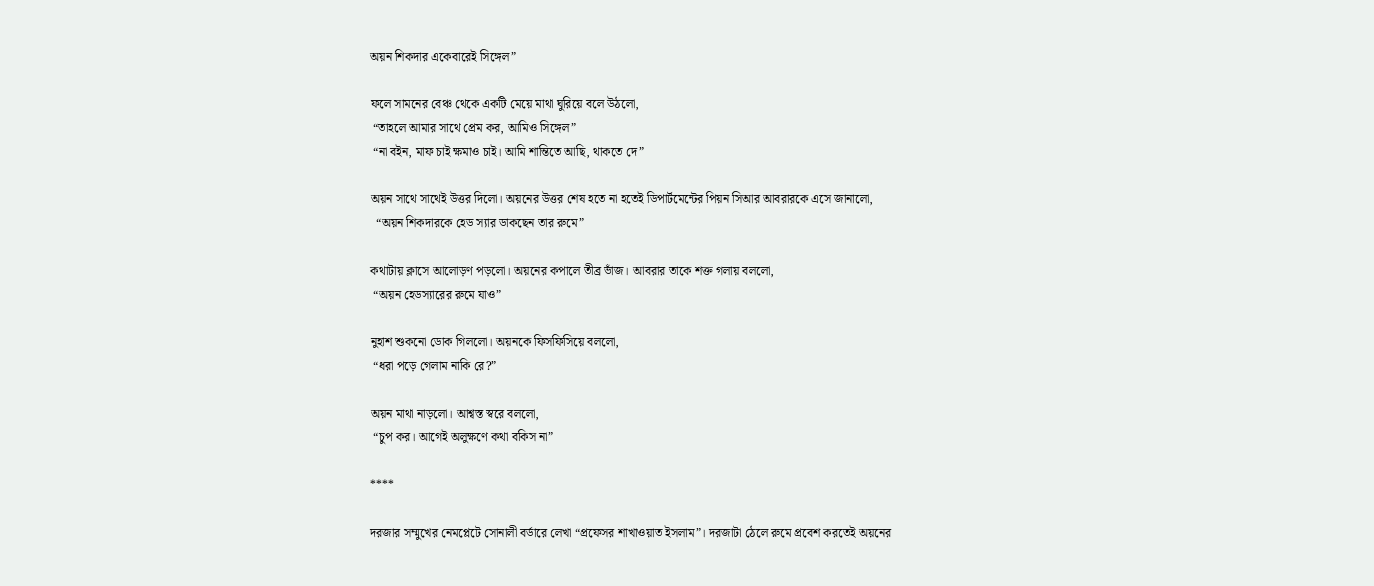অয়ন শিকদার একেবারেই সিঙ্গেল”

ফলে সামনের বেঞ্চ থেকে একটি মেয়ে মাথা ঘুরিয়ে বলে উঠলো,
 “তাহলে আমার সাথে প্রেম কর, আমিও সিঙ্গেল”
 “না বইন, মাফ চাই ক্ষমাও চাই। আমি শান্তিতে আছি, থাকতে দে”

অয়ন সাথে সাথেই উত্তর দিলো। অয়নের উত্তর শেষ হতে না হতেই ডিপার্টমেন্টের পিয়ন সিআর আবরারকে এসে জানালো,
  “অয়ন শিকদারকে হেড স্যার ডাকছেন তার রুমে”

কথাটায় ক্লাসে আলোড়ণ পড়লো। অয়নের কপালে তীব্র ভাঁজ। আবরার তাকে শক্ত গলায় বললো,
 “অয়ন হেডস্যারের রুমে যাও”

নুহাশ শুকনো ডোক গিললো। অয়নকে ফিসফিসিয়ে বললো,
 “ধরা পড়ে গেলাম নাকি রে?”

অয়ন মাথা নাড়লো। আশ্বস্ত স্বরে বললো,
 “চুপ কর। আগেই অলুক্ষণে কথা বকিস না”

****

দরজার সম্মুখের নেমপ্লেটে সোনালী বর্ডারে লেখা “প্রফেসর শাখাওয়াত ইসলাম”। দরজাটা ঠেলে রুমে প্রবেশ করতেই অয়নের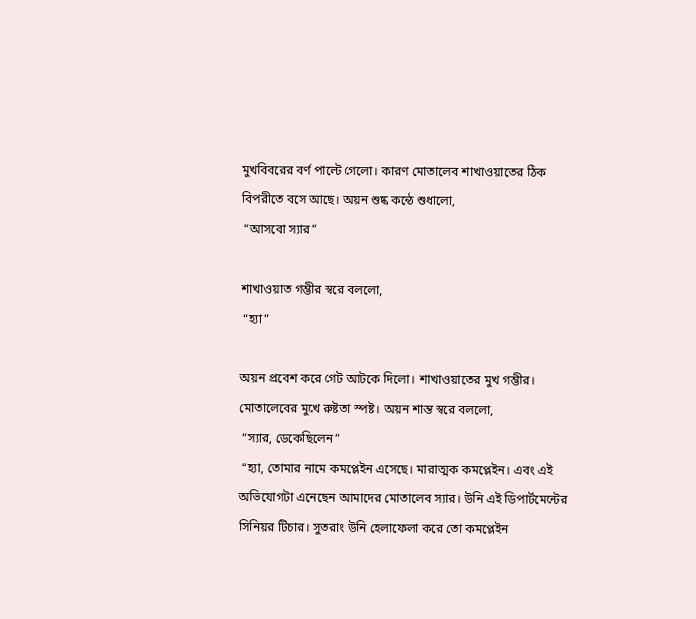মুখবিবরের বর্ণ পাল্টে গেলো। কারণ মোতালেব শাখাওয়াতের ঠিক বিপরীতে বসে আছে। অয়ন শুষ্ক কন্ঠে শুধালো,
 “আসবো স্যার”

শাখাওয়াত গম্ভীর স্বরে বললো,
 “হ্যা”

অয়ন প্রবেশ করে গেট আটকে দিলো। শাখাওয়াতের মুখ গম্ভীর। মোতালেবের মুখে রুষ্টতা স্পষ্ট। অয়ন শান্ত স্বরে বললো,
 “স্যার, ডেকেছিলেন”
 “হ্যা, তোমার নামে কমপ্লেইন এসেছে। মারাত্মক কমপ্লেইন। এবং এই অভিযোগটা এনেছেন আমাদের মোতালেব স্যার। উনি এই ডিপার্টমেন্টের সিনিয়র টিচার। সুতরাং উনি হেলাফেলা করে তো কমপ্লেইন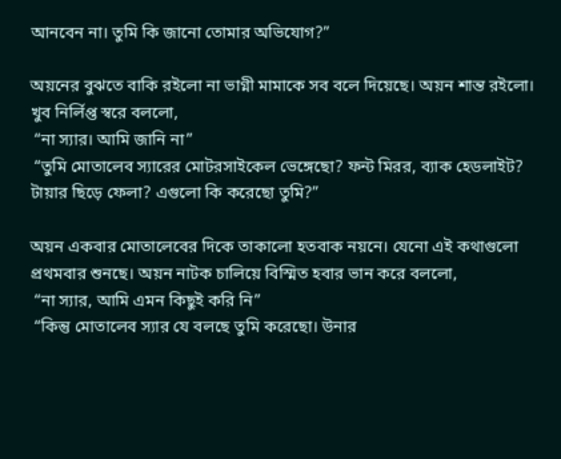আনবেন না। তুমি কি জানো তোমার অভিযোগ?”

অয়নের বুঝতে বাকি রইলো না ভাগ্নী মামাকে সব বলে দিয়েছে। অয়ন শান্ত রইলো। খুব নির্লিপ্ত স্বরে বললো,
 “না স্যার। আমি জানি না”
 “তুমি মোতালেব স্যারের মোটরসাইকেল ভেঙ্গেছো? ফন্ট মিরর, ব্যাক হেডলাইট? টায়ার ছিড়ে ফেলা? এগুলো কি করেছো তুমি?”

অয়ন একবার মোতালেবের দিকে তাকালো হতবাক নয়নে। যেনো এই কথাগুলো প্রথমবার শুনছে। অয়ন নাটক চালিয়ে বিস্মিত হবার ভান করে বললো,
 “না স্যার, আমি এমন কিছুই করি নি”
 “কিন্তু মোতালেব স্যার যে বলছে তুমি করেছো। উনার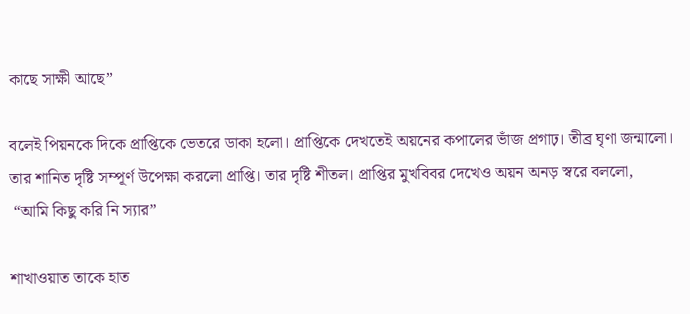কাছে সাক্ষী আছে”

বলেই পিয়নকে দিকে প্রাপ্তিকে ভেতরে ডাকা হলো। প্রাপ্তিকে দেখতেই অয়নের কপালের ভাঁজ প্রগাঢ়। তীব্র ঘৃণা জন্মালো। তার শানিত দৃষ্টি সম্পূর্ণ উপেক্ষা করলো প্রাপ্তি। তার দৃষ্টি শীতল। প্রাপ্তির মুখবিবর দেখেও অয়ন অনড় স্বরে বললো,
 “আমি কিছু করি নি স্যার”

শাখাওয়াত তাকে হাত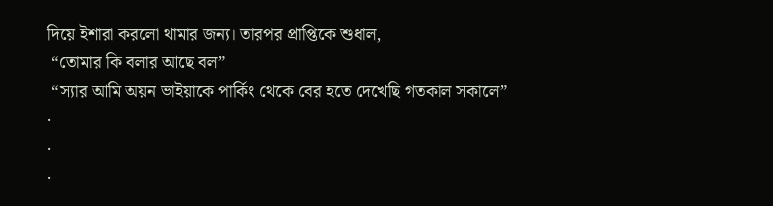দিয়ে ইশারা করলো থামার জন্য। তারপর প্রাপ্তিকে শুধাল,
 “তোমার কি বলার আছে বল”
 “স্যার আমি অয়ন ভাইয়াকে পার্কিং থেকে বের হতে দেখেছি গতকাল সকালে”
·
·
·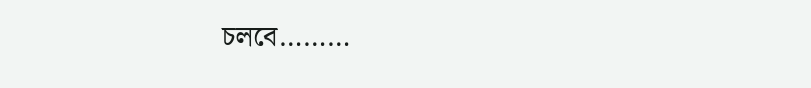চলবে………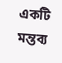একটি মন্তব্য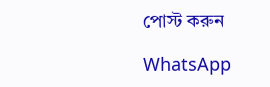পোস্ট করুন

WhatsApp